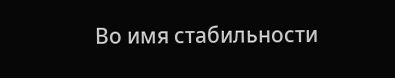Во имя стабильности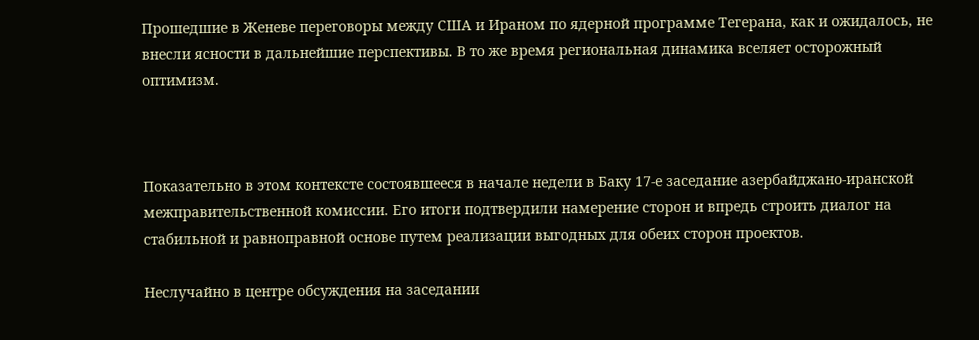Прошедшие в Женеве переговоры между США и Ираном по ядерной программе Тегерана, как и ожидалось, не внесли ясности в дальнейшие перспективы. В то же время региональная динамика вселяет осторожный оптимизм.



Показательно в этом контексте состоявшееся в начале недели в Баку 17-е заседание азербайджано-иранской межправительственной комиссии. Его итоги подтвердили намерение сторон и впредь строить диалог на стабильной и равноправной основе путем реализации выгодных для обеих сторон проектов.

Неслучайно в центре обсуждения на заседании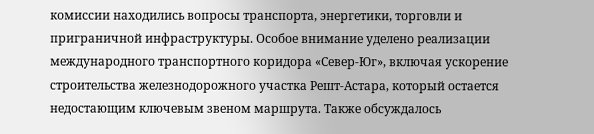комиссии находились вопросы транспорта, энергетики, торговли и приграничной инфраструктуры. Особое внимание уделено реализации международного транспортного коридора «Север-Юг», включая ускорение строительства железнодорожного участка Решт-Астара, который остается недостающим ключевым звеном маршрута. Также обсуждалось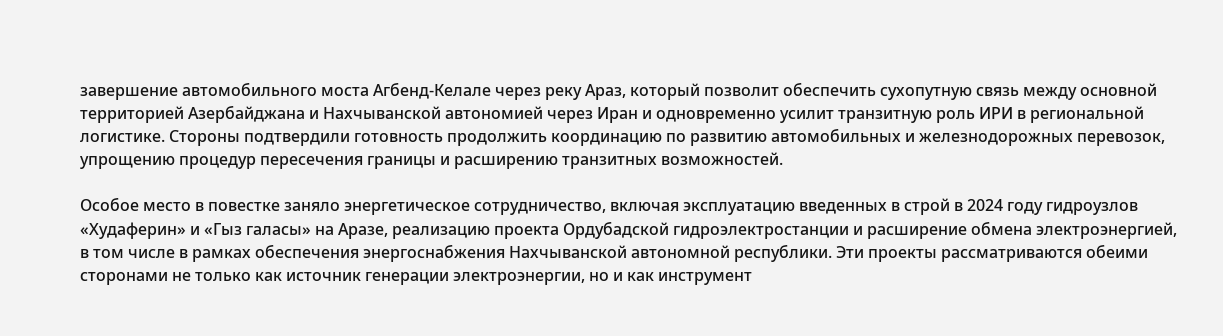завершение автомобильного моста Агбенд-Келале через реку Араз, который позволит обеспечить сухопутную связь между основной территорией Азербайджана и Нахчыванской автономией через Иран и одновременно усилит транзитную роль ИРИ в региональной логистике. Стороны подтвердили готовность продолжить координацию по развитию автомобильных и железнодорожных перевозок, упрощению процедур пересечения границы и расширению транзитных возможностей.

Особое место в повестке заняло энергетическое сотрудничество, включая эксплуатацию введенных в строй в 2024 году гидроузлов «Худаферин» и «Гыз галасы» на Аразе, реализацию проекта Ордубадской гидроэлектростанции и расширение обмена электроэнергией, в том числе в рамках обеспечения энергоснабжения Нахчыванской автономной республики. Эти проекты рассматриваются обеими сторонами не только как источник генерации электроэнергии, но и как инструмент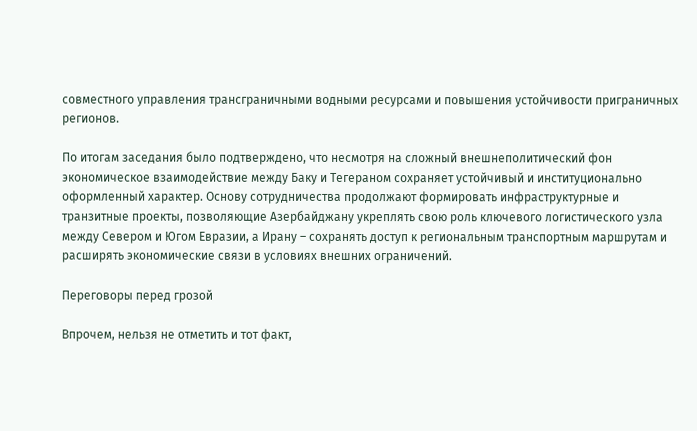совместного управления трансграничными водными ресурсами и повышения устойчивости приграничных регионов.

По итогам заседания было подтверждено, что несмотря на сложный внешнеполитический фон экономическое взаимодействие между Баку и Тегераном сохраняет устойчивый и институционально оформленный характер. Основу сотрудничества продолжают формировать инфраструктурные и транзитные проекты, позволяющие Азербайджану укреплять свою роль ключевого логистического узла между Севером и Югом Евразии, а Ирану – сохранять доступ к региональным транспортным маршрутам и расширять экономические связи в условиях внешних ограничений.

Переговоры перед грозой

Впрочем, нельзя не отметить и тот факт,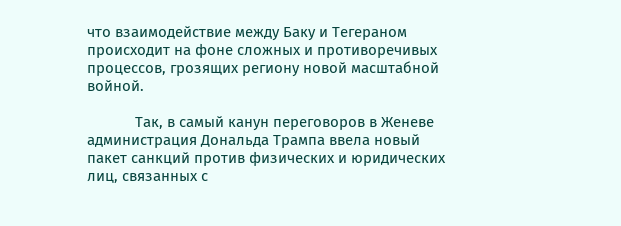что взаимодействие между Баку и Тегераном происходит на фоне сложных и противоречивых процессов, грозящих региону новой масштабной войной.

            Так, в самый канун переговоров в Женеве администрация Дональда Трампа ввела новый пакет санкций против физических и юридических лиц, связанных с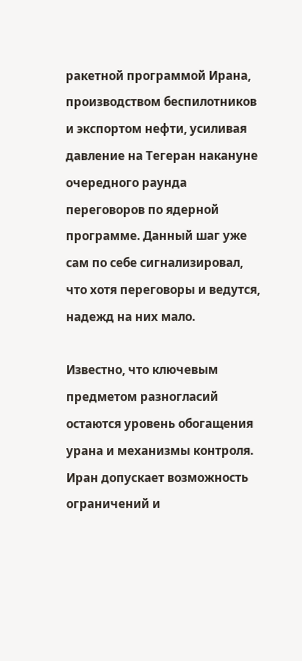ракетной программой Ирана, производством беспилотников и экспортом нефти, усиливая давление на Тегеран накануне очередного раунда переговоров по ядерной программе. Данный шаг уже сам по себе сигнализировал, что хотя переговоры и ведутся, надежд на них мало.

Известно, что ключевым предметом разногласий остаются уровень обогащения урана и механизмы контроля. Иран допускает возможность ограничений и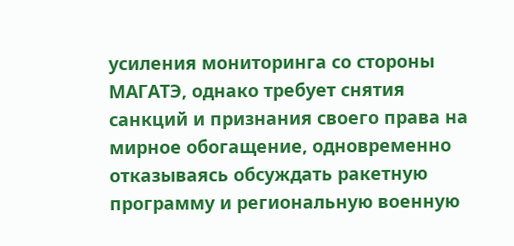усиления мониторинга со стороны МАГАТЭ, однако требует снятия санкций и признания своего права на мирное обогащение, одновременно отказываясь обсуждать ракетную программу и региональную военную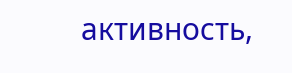активность,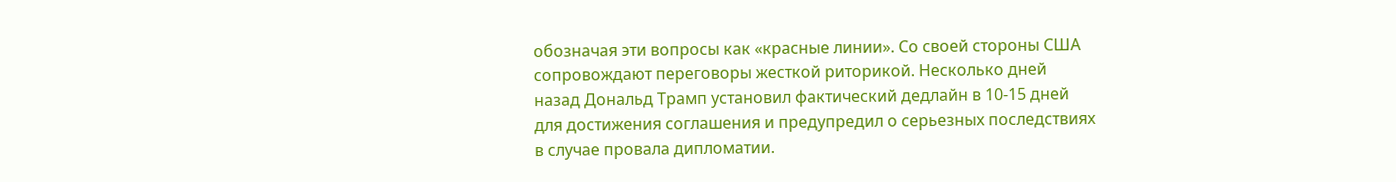обозначая эти вопросы как «красные линии». Со своей стороны США сопровождают переговоры жесткой риторикой. Несколько дней назад Дональд Трамп установил фактический дедлайн в 10-15 дней для достижения соглашения и предупредил о серьезных последствиях в случае провала дипломатии.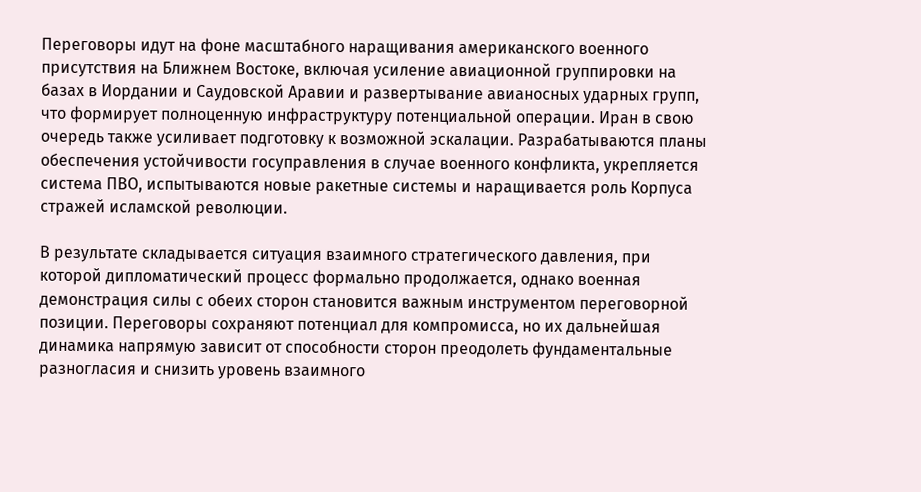Переговоры идут на фоне масштабного наращивания американского военного присутствия на Ближнем Востоке, включая усиление авиационной группировки на базах в Иордании и Саудовской Аравии и развертывание авианосных ударных групп, что формирует полноценную инфраструктуру потенциальной операции. Иран в свою очередь также усиливает подготовку к возможной эскалации. Разрабатываются планы обеспечения устойчивости госуправления в случае военного конфликта, укрепляется система ПВО, испытываются новые ракетные системы и наращивается роль Корпуса стражей исламской революции.

В результате складывается ситуация взаимного стратегического давления, при которой дипломатический процесс формально продолжается, однако военная демонстрация силы с обеих сторон становится важным инструментом переговорной позиции. Переговоры сохраняют потенциал для компромисса, но их дальнейшая динамика напрямую зависит от способности сторон преодолеть фундаментальные разногласия и снизить уровень взаимного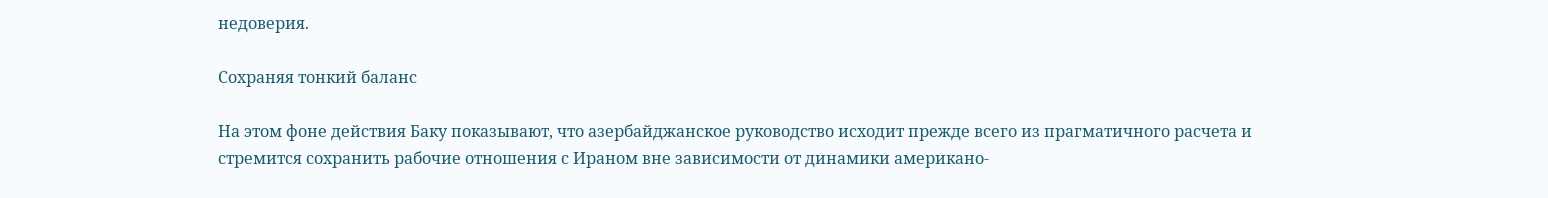недоверия.

Сохраняя тонкий баланс

На этом фоне действия Баку показывают, что азербайджанское руководство исходит прежде всего из прагматичного расчета и стремится сохранить рабочие отношения с Ираном вне зависимости от динамики американо-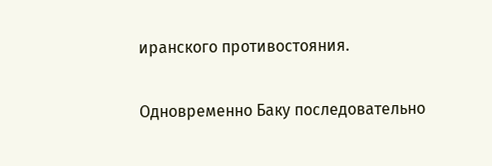иранского противостояния.

Одновременно Баку последовательно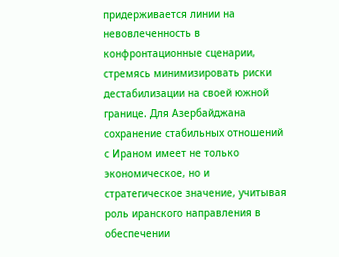придерживается линии на невовлеченность в конфронтационные сценарии, стремясь минимизировать риски дестабилизации на своей южной границе. Для Азербайджана сохранение стабильных отношений с Ираном имеет не только экономическое, но и стратегическое значение, учитывая роль иранского направления в обеспечении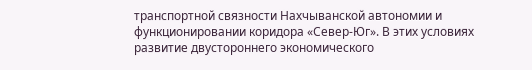транспортной связности Нахчыванской автономии и функционировании коридора «Север-Юг». В этих условиях развитие двустороннего экономического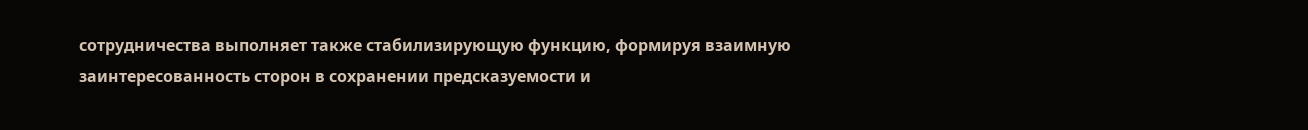сотрудничества выполняет также стабилизирующую функцию, формируя взаимную заинтересованность сторон в сохранении предсказуемости и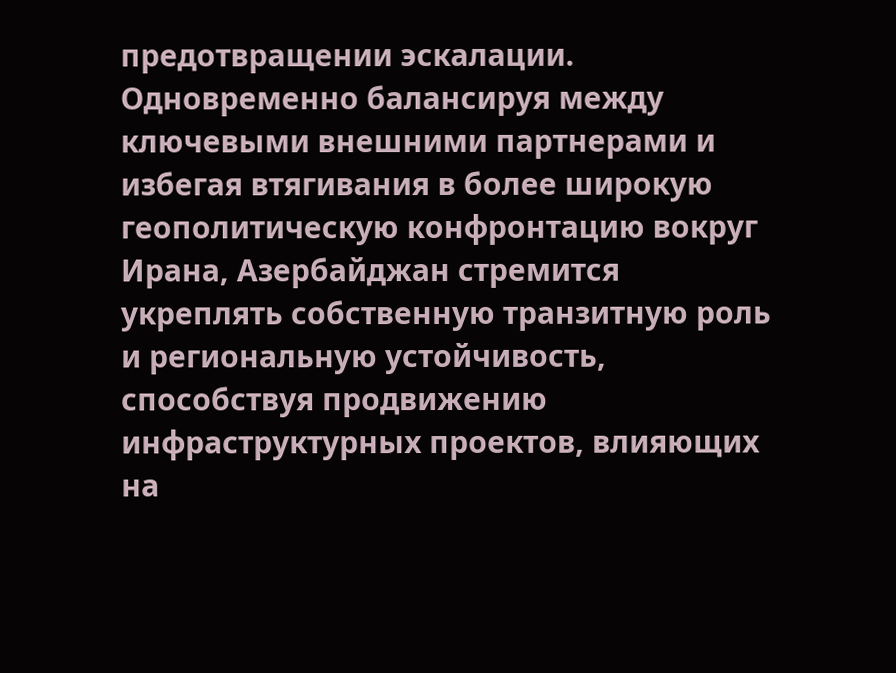предотвращении эскалации. Одновременно балансируя между ключевыми внешними партнерами и избегая втягивания в более широкую геополитическую конфронтацию вокруг Ирана, Азербайджан стремится укреплять собственную транзитную роль и региональную устойчивость, способствуя продвижению инфраструктурных проектов, влияющих на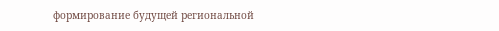формирование будущей региональной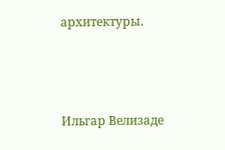архитектуры.



Ильгар Велизаде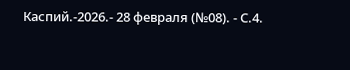Каспий.-2026.- 28 февраля (№08). - С.4.